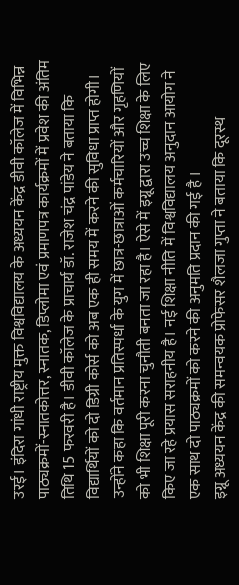उरई। इंदिरा गांधी राष्ट्रीय मुक्त विश्वविद्यालय के अध्ययन केंद्र डीवी कॉलेज में विभिन्न पाठ्यक्रमों-स्नातकोत्तर, स्नातक, डिप्लोमा एवं प्रमाणपत्र कार्यक्रमों में प्रवेश की अंतिम तिथि 15 फरवरी है। डीवी कॉलेज के प्राचार्य डॉ. राजेश चंद्र पांडेय ने बताया कि विद्यार्थियों को दो डिग्री कोर्स को अब एक ही समय में करने की सुविधा प्राप्त होगी।
उन्होंने कहा कि वर्तमान प्रतिस्पर्धा के युग में छात्र-छात्राओं कर्मचारियों और गृहणियों को भी शिक्षा पूरी करना चुनौती बनता जा रहा है। ऐसे में इग्नू द्वारा उच्च शिक्षा के लिए किए जा रहे प्रयास सराहनीय है। नई शिक्षा नीति में विश्वविद्यालय अनुदान आयोग ने एक साथ दो पाठ्यक्रमों को करने की अनुमति प्रदान की गई है ।
इग्नू अध्ययन केंद्र की समन्वयक प्रोफेसर शैलजा गुप्ता ने बताया कि दूरस्थ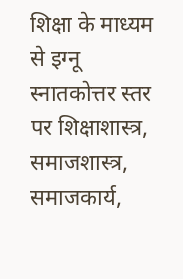शिक्षा के माध्यम से इग्नू स्नातकोत्तर स्तर पर शिक्षाशास्त्र, समाजशास्त्र, समाजकार्य,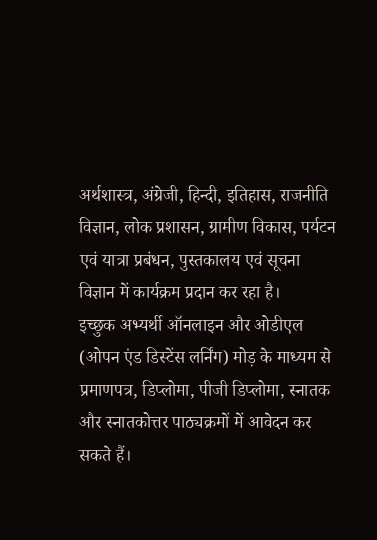अर्थशास्त्र, अंग्रेजी, हिन्दी, इतिहास, राजनीति विज्ञान, लोक प्रशासन, ग्रामीण विकास, पर्यटन एवं यात्रा प्रबंधन, पुस्तकालय एवं सूचना विज्ञान में कार्यक्रम प्रदान कर रहा है।
इच्छुक अभ्यर्थी ऑनलाइन और ओडीएल (ओपन एंड डिस्टेंस लर्निंग) मोड़ के माध्यम से प्रमाणपत्र, डिप्लोमा, पीजी डिप्लोमा, स्नातक और स्नातकोत्तर पाठ्यक्रमों में आवेदन कर सकते हैं।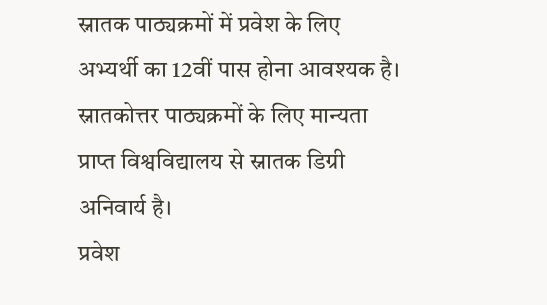स्नातक पाठ्यक्रमों में प्रवेश के लिए अभ्यर्थी का 12वीं पास होना आवश्यक है। स्नातकोत्तर पाठ्यक्रमों के लिए मान्यता प्राप्त विश्वविद्यालय से स्नातक डिग्री अनिवार्य है।
प्रवेश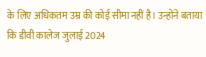के लिए अधिकतम उम्र की कोई सीमा नहीं है। उन्होंने बताया कि डीवी कालेज जुलाई 2024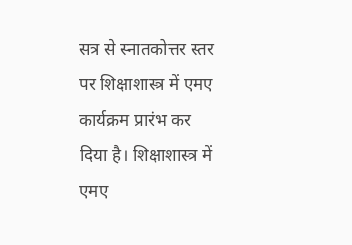सत्र से स्नातकोत्तर स्तर पर शिक्षाशास्त्र में एमए कार्यक्रम प्रारंभ कर दिया है। शिक्षाशास्त्र में एमए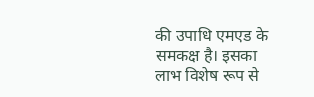की उपाधि एमएड के समकक्ष है। इसका लाभ विशेष रूप से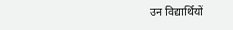उन विद्यार्थियों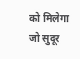को मिलेगा जो सुदूर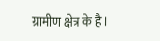ग्रामीण क्षेत्र के है।